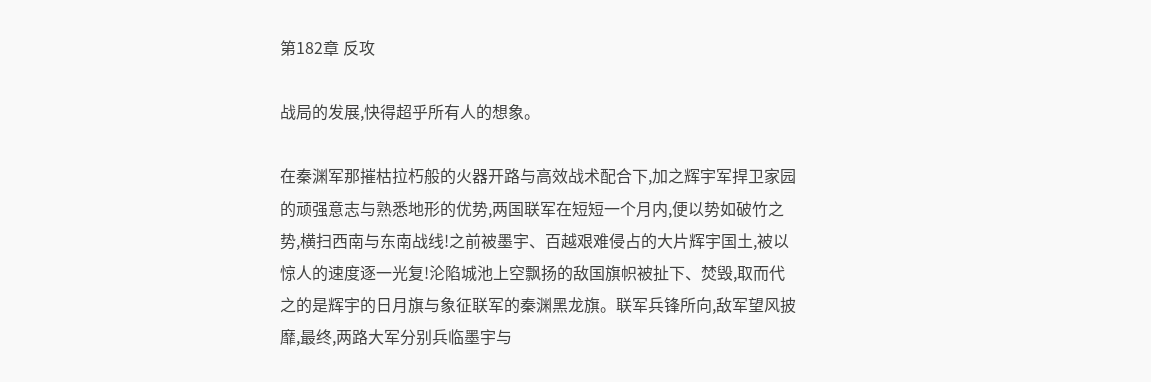第182章 反攻

战局的发展,快得超乎所有人的想象。

在秦渊军那摧枯拉朽般的火器开路与高效战术配合下,加之辉宇军捍卫家园的顽强意志与熟悉地形的优势,两国联军在短短一个月内,便以势如破竹之势,横扫西南与东南战线!之前被墨宇、百越艰难侵占的大片辉宇国土,被以惊人的速度逐一光复!沦陷城池上空飘扬的敌国旗帜被扯下、焚毁,取而代之的是辉宇的日月旗与象征联军的秦渊黑龙旗。联军兵锋所向,敌军望风披靡,最终,两路大军分别兵临墨宇与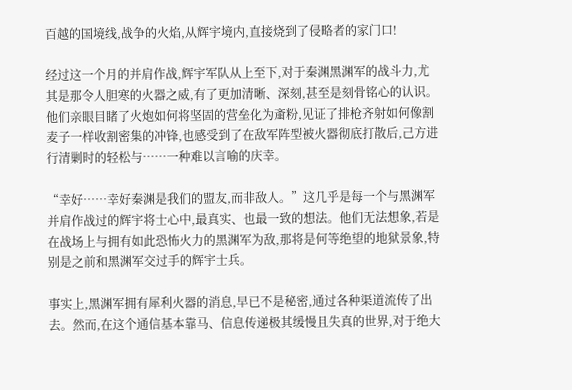百越的国境线,战争的火焰,从辉宇境内,直接烧到了侵略者的家门口!

经过这一个月的并肩作战,辉宇军队从上至下,对于秦渊黑渊军的战斗力,尤其是那令人胆寒的火器之威,有了更加清晰、深刻,甚至是刻骨铭心的认识。他们亲眼目睹了火炮如何将坚固的营垒化为齑粉,见证了排枪齐射如何像割麦子一样收割密集的冲锋,也感受到了在敌军阵型被火器彻底打散后,己方进行清剿时的轻松与……一种难以言喻的庆幸。

“幸好……幸好秦渊是我们的盟友,而非敌人。”这几乎是每一个与黑渊军并肩作战过的辉宇将士心中,最真实、也最一致的想法。他们无法想象,若是在战场上与拥有如此恐怖火力的黑渊军为敌,那将是何等绝望的地狱景象,特别是之前和黑渊军交过手的辉宇士兵。

事实上,黑渊军拥有犀利火器的消息,早已不是秘密,通过各种渠道流传了出去。然而,在这个通信基本靠马、信息传递极其缓慢且失真的世界,对于绝大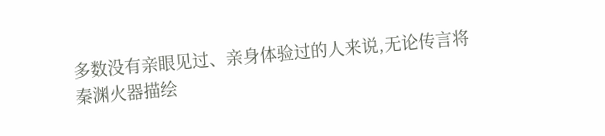多数没有亲眼见过、亲身体验过的人来说,无论传言将秦渊火器描绘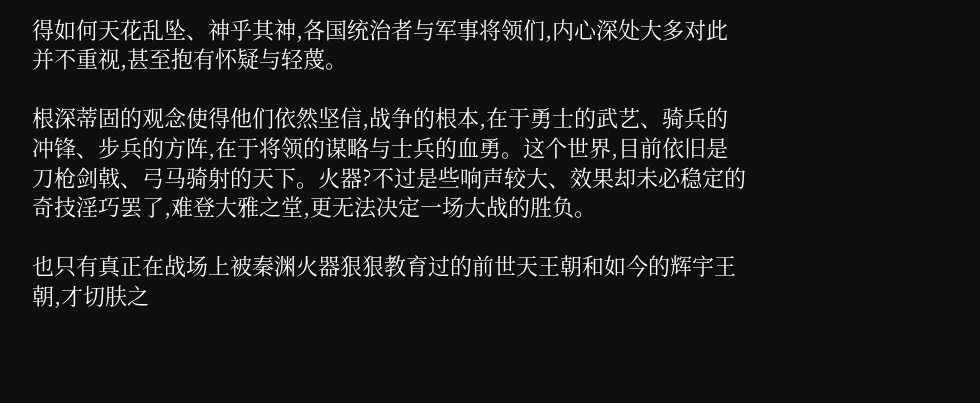得如何天花乱坠、神乎其神,各国统治者与军事将领们,内心深处大多对此并不重视,甚至抱有怀疑与轻蔑。

根深蒂固的观念使得他们依然坚信,战争的根本,在于勇士的武艺、骑兵的冲锋、步兵的方阵,在于将领的谋略与士兵的血勇。这个世界,目前依旧是刀枪剑戟、弓马骑射的天下。火器?不过是些响声较大、效果却未必稳定的奇技淫巧罢了,难登大雅之堂,更无法决定一场大战的胜负。

也只有真正在战场上被秦渊火器狠狠教育过的前世天王朝和如今的辉宇王朝,才切肤之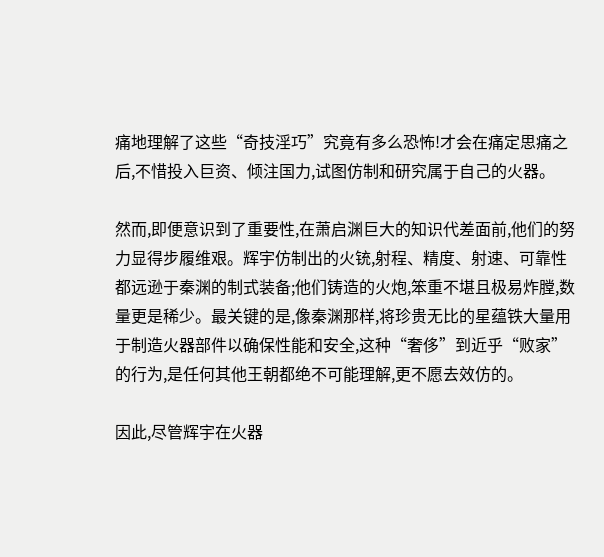痛地理解了这些“奇技淫巧”究竟有多么恐怖!才会在痛定思痛之后,不惜投入巨资、倾注国力,试图仿制和研究属于自己的火器。

然而,即便意识到了重要性,在萧启渊巨大的知识代差面前,他们的努力显得步履维艰。辉宇仿制出的火铳,射程、精度、射速、可靠性都远逊于秦渊的制式装备;他们铸造的火炮,笨重不堪且极易炸膛,数量更是稀少。最关键的是,像秦渊那样,将珍贵无比的星蕴铁大量用于制造火器部件以确保性能和安全,这种“奢侈”到近乎“败家”的行为,是任何其他王朝都绝不可能理解,更不愿去效仿的。

因此,尽管辉宇在火器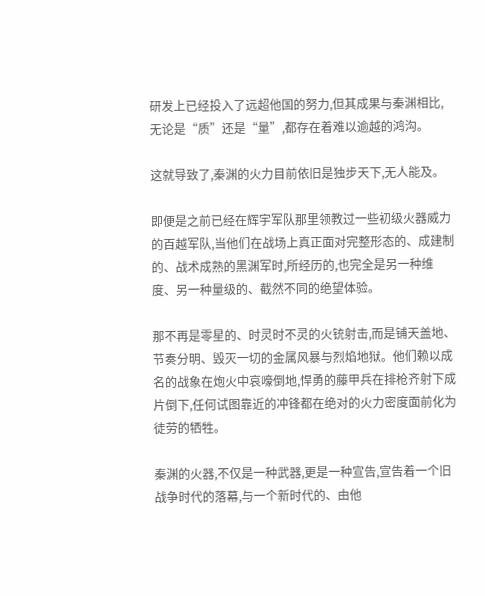研发上已经投入了远超他国的努力,但其成果与秦渊相比,无论是“质”还是“量”,都存在着难以逾越的鸿沟。

这就导致了,秦渊的火力目前依旧是独步天下,无人能及。

即便是之前已经在辉宇军队那里领教过一些初级火器威力的百越军队,当他们在战场上真正面对完整形态的、成建制的、战术成熟的黑渊军时,所经历的,也完全是另一种维度、另一种量级的、截然不同的绝望体验。

那不再是零星的、时灵时不灵的火铳射击,而是铺天盖地、节奏分明、毁灭一切的金属风暴与烈焰地狱。他们赖以成名的战象在炮火中哀嚎倒地,悍勇的藤甲兵在排枪齐射下成片倒下,任何试图靠近的冲锋都在绝对的火力密度面前化为徒劳的牺牲。

秦渊的火器,不仅是一种武器,更是一种宣告,宣告着一个旧战争时代的落幕,与一个新时代的、由他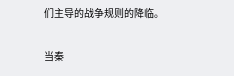们主导的战争规则的降临。

当秦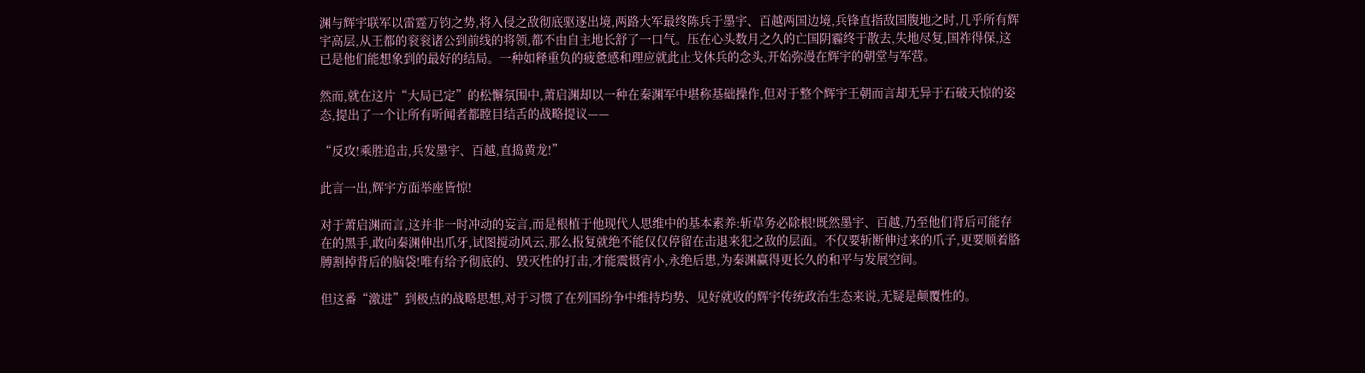渊与辉宇联军以雷霆万钧之势,将入侵之敌彻底驱逐出境,两路大军最终陈兵于墨宇、百越两国边境,兵锋直指敌国腹地之时,几乎所有辉宇高层,从王都的衮衮诸公到前线的将领,都不由自主地长舒了一口气。压在心头数月之久的亡国阴霾终于散去,失地尽复,国祚得保,这已是他们能想象到的最好的结局。一种如释重负的疲惫感和理应就此止戈休兵的念头,开始弥漫在辉宇的朝堂与军营。

然而,就在这片“大局已定”的松懈氛围中,萧启渊却以一种在秦渊军中堪称基础操作,但对于整个辉宇王朝而言却无异于石破天惊的姿态,提出了一个让所有听闻者都瞠目结舌的战略提议——

“反攻!乘胜追击,兵发墨宇、百越,直捣黄龙!”

此言一出,辉宇方面举座皆惊!

对于萧启渊而言,这并非一时冲动的妄言,而是根植于他现代人思维中的基本素养:斩草务必除根!既然墨宇、百越,乃至他们背后可能存在的黑手,敢向秦渊伸出爪牙,试图搅动风云,那么报复就绝不能仅仅停留在击退来犯之敌的层面。不仅要斩断伸过来的爪子,更要顺着胳膊割掉背后的脑袋!唯有给予彻底的、毁灭性的打击,才能震慑宵小,永绝后患,为秦渊赢得更长久的和平与发展空间。

但这番“激进”到极点的战略思想,对于习惯了在列国纷争中维持均势、见好就收的辉宇传统政治生态来说,无疑是颠覆性的。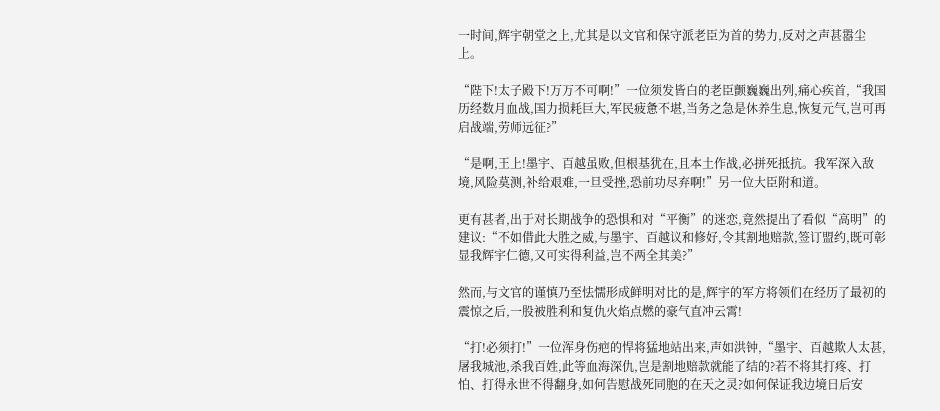一时间,辉宇朝堂之上,尤其是以文官和保守派老臣为首的势力,反对之声甚嚣尘上。

“陛下!太子殿下!万万不可啊!”一位须发皆白的老臣颤巍巍出列,痛心疾首,“我国历经数月血战,国力损耗巨大,军民疲惫不堪,当务之急是休养生息,恢复元气,岂可再启战端,劳师远征?”

“是啊,王上!墨宇、百越虽败,但根基犹在,且本土作战,必拼死抵抗。我军深入敌境,风险莫测,补给艰难,一旦受挫,恐前功尽弃啊!”另一位大臣附和道。

更有甚者,出于对长期战争的恐惧和对“平衡”的迷恋,竟然提出了看似“高明”的建议:“不如借此大胜之威,与墨宇、百越议和修好,令其割地赔款,签订盟约,既可彰显我辉宇仁德,又可实得利益,岂不两全其美?”

然而,与文官的谨慎乃至怯懦形成鲜明对比的是,辉宇的军方将领们在经历了最初的震惊之后,一股被胜利和复仇火焰点燃的豪气直冲云霄!

“打!必须打!”一位浑身伤疤的悍将猛地站出来,声如洪钟,“墨宇、百越欺人太甚,屠我城池,杀我百姓,此等血海深仇,岂是割地赔款就能了结的?若不将其打疼、打怕、打得永世不得翻身,如何告慰战死同胞的在天之灵?如何保证我边境日后安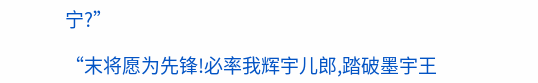宁?”

“末将愿为先锋!必率我辉宇儿郎,踏破墨宇王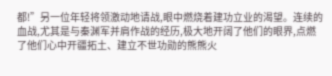都!”另一位年轻将领激动地请战,眼中燃烧着建功立业的渴望。连续的血战,尤其是与秦渊军并肩作战的经历,极大地开阔了他们的眼界,点燃了他们心中开疆拓土、建立不世功勋的熊熊火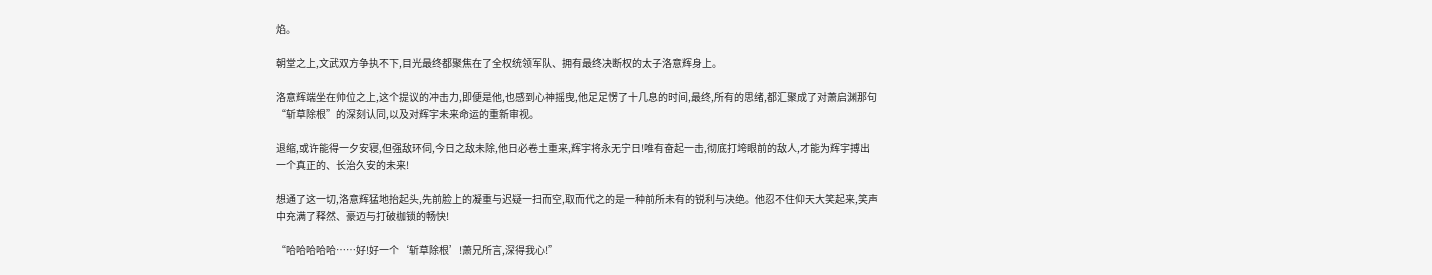焰。

朝堂之上,文武双方争执不下,目光最终都聚焦在了全权统领军队、拥有最终决断权的太子洛意辉身上。

洛意辉端坐在帅位之上,这个提议的冲击力,即便是他,也感到心神摇曳,他足足愣了十几息的时间,最终,所有的思绪,都汇聚成了对萧启渊那句“斩草除根”的深刻认同,以及对辉宇未来命运的重新审视。

退缩,或许能得一夕安寝,但强敌环伺,今日之敌未除,他日必卷土重来,辉宇将永无宁日!唯有奋起一击,彻底打垮眼前的敌人,才能为辉宇搏出一个真正的、长治久安的未来!

想通了这一切,洛意辉猛地抬起头,先前脸上的凝重与迟疑一扫而空,取而代之的是一种前所未有的锐利与决绝。他忍不住仰天大笑起来,笑声中充满了释然、豪迈与打破枷锁的畅快!

“哈哈哈哈哈……好!好一个‘斩草除根’!萧兄所言,深得我心!”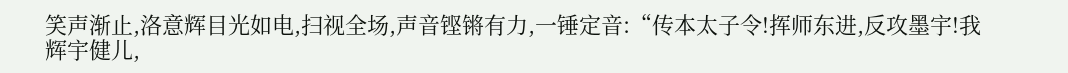笑声渐止,洛意辉目光如电,扫视全场,声音铿锵有力,一锤定音:“传本太子令!挥师东进,反攻墨宇!我辉宇健儿,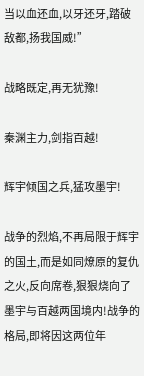当以血还血,以牙还牙,踏破敌都,扬我国威!”

战略既定,再无犹豫!

秦渊主力,剑指百越!

辉宇倾国之兵,猛攻墨宇!

战争的烈焰,不再局限于辉宇的国土,而是如同燎原的复仇之火,反向席卷,狠狠烧向了墨宇与百越两国境内!战争的格局,即将因这两位年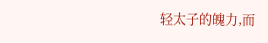轻太子的魄力,而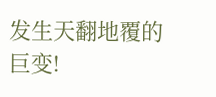发生天翻地覆的巨变!